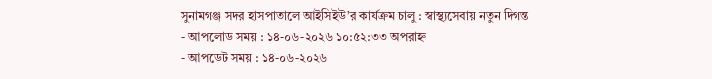সুনামগঞ্জ সদর হাসপাতালে আইসিইউ’র কার্যক্রম চালু : স্বাস্থ্যসেবায় নতুন দিগন্ত
- আপলোড সময় : ১৪-০৬-২০২৬ ১০:৫২:৩৩ অপরাহ্ন
- আপডেট সময় : ১৪-০৬-২০২৬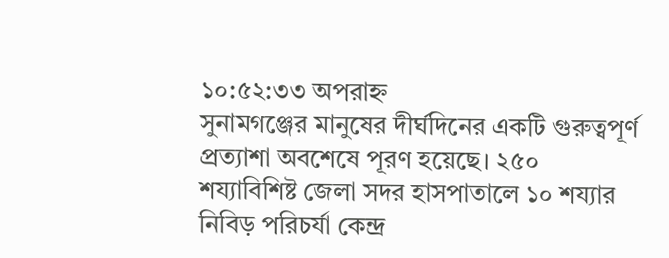১০:৫২:৩৩ অপরাহ্ন
সুনামগঞ্জের মানুষের দীর্ঘদিনের একটি গুরুত্বপূর্ণ প্রত্যাশা অবশেষে পূরণ হয়েছে। ২৫০ শয্যাবিশিষ্ট জেলা সদর হাসপাতালে ১০ শয্যার নিবিড় পরিচর্যা কেন্দ্র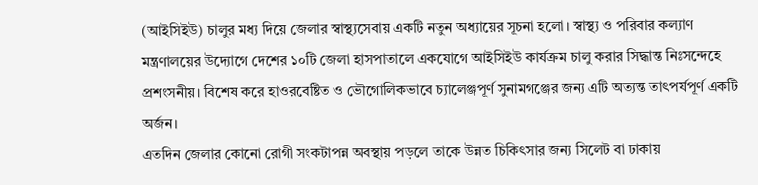(আইসিইউ) চালুর মধ্য দিয়ে জেলার স্বাস্থ্যসেবায় একটি নতুন অধ্যায়ের সূচনা হলো। স্বাস্থ্য ও পরিবার কল্যাণ মন্ত্রণালয়ের উদ্যোগে দেশের ১০টি জেলা হাসপাতালে একযোগে আইসিইউ কার্যক্রম চালু করার সিদ্ধান্ত নিঃসন্দেহে প্রশংসনীয়। বিশেষ করে হাওরবেষ্টিত ও ভৌগোলিকভাবে চ্যালেঞ্জপূর্ণ সুনামগঞ্জের জন্য এটি অত্যন্ত তাৎপর্যপূর্ণ একটি অর্জন।
এতদিন জেলার কোনো রোগী সংকটাপন্ন অবস্থায় পড়লে তাকে উন্নত চিকিৎসার জন্য সিলেট বা ঢাকায়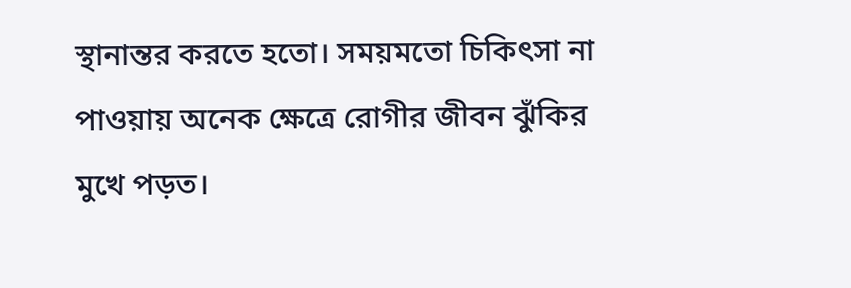স্থানান্তর করতে হতো। সময়মতো চিকিৎসা না পাওয়ায় অনেক ক্ষেত্রে রোগীর জীবন ঝুঁকির মুখে পড়ত।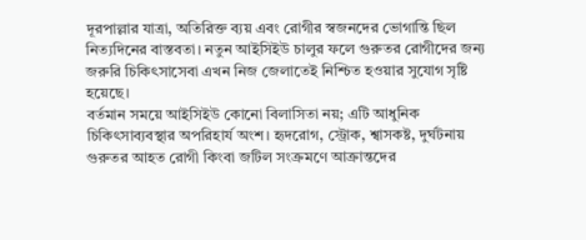দূরপাল্লার যাত্রা, অতিরিক্ত ব্যয় এবং রোগীর স্বজনদের ভোগান্তি ছিল নিত্যদিনের বাস্তবতা। নতুন আইসিইউ চালুর ফলে গুরুতর রোগীদের জন্য জরুরি চিকিৎসাসেবা এখন নিজ জেলাতেই নিশ্চিত হওয়ার সুযোগ সৃষ্টি হয়েছে।
বর্তমান সময়ে আইসিইউ কোনো বিলাসিতা নয়; এটি আধুনিক চিকিৎসাব্যবস্থার অপরিহার্য অংশ। হৃদরোগ, স্ট্রোক, শ্বাসকষ্ট, দুর্ঘটনায় গুরুতর আহত রোগী কিংবা জটিল সংক্রমণে আক্রান্তদের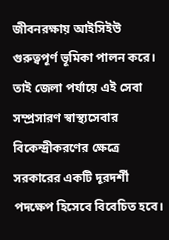জীবনরক্ষায় আইসিইউ গুরুত্বপূর্ণ ভূমিকা পালন করে। তাই জেলা পর্যায়ে এই সেবা সম্প্রসারণ স্বাস্থ্যসেবার বিকেন্দ্রীকরণের ক্ষেত্রে সরকারের একটি দূরদর্শী পদক্ষেপ হিসেবে বিবেচিত হবে।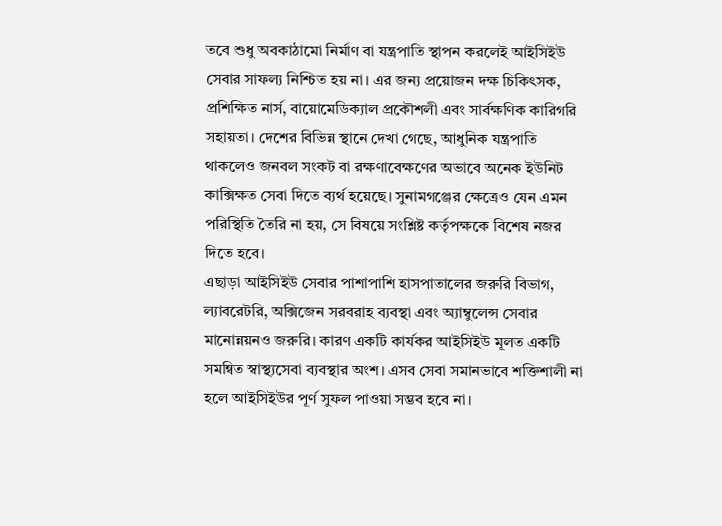তবে শুধু অবকাঠামো নির্মাণ বা যন্ত্রপাতি স্থাপন করলেই আইসিইউ সেবার সাফল্য নিশ্চিত হয় না। এর জন্য প্রয়োজন দক্ষ চিকিৎসক, প্রশিক্ষিত নার্স, বায়োমেডিক্যাল প্রকৌশলী এবং সার্বক্ষণিক কারিগরি সহায়তা। দেশের বিভিন্ন স্থানে দেখা গেছে, আধুনিক যন্ত্রপাতি থাকলেও জনবল সংকট বা রক্ষণাবেক্ষণের অভাবে অনেক ইউনিট কাক্সিক্ষত সেবা দিতে ব্যর্থ হয়েছে। সুনামগঞ্জের ক্ষেত্রেও যেন এমন পরিস্থিতি তৈরি না হয়, সে বিষয়ে সংশ্লিষ্ট কর্তৃপক্ষকে বিশেষ নজর দিতে হবে।
এছাড়া আইসিইউ সেবার পাশাপাশি হাসপাতালের জরুরি বিভাগ, ল্যাবরেটরি, অক্সিজেন সরবরাহ ব্যবস্থা এবং অ্যাম্বুলেন্স সেবার মানোন্নয়নও জরুরি। কারণ একটি কার্যকর আইসিইউ মূলত একটি সমন্বিত স্বাস্থ্যসেবা ব্যবস্থার অংশ। এসব সেবা সমানভাবে শক্তিশালী না হলে আইসিইউর পূর্ণ সুফল পাওয়া সম্ভব হবে না।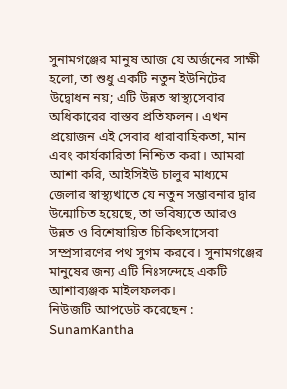সুনামগঞ্জের মানুষ আজ যে অর্জনের সাক্ষী হলো, তা শুধু একটি নতুন ইউনিটের উদ্বোধন নয়; এটি উন্নত স্বাস্থ্যসেবার অধিকারের বাস্তব প্রতিফলন। এখন প্রয়োজন এই সেবার ধারাবাহিকতা, মান এবং কার্যকারিতা নিশ্চিত করা। আমরা আশা করি, আইসিইউ চালুর মাধ্যমে জেলার স্বাস্থ্যখাতে যে নতুন সম্ভাবনার দ্বার উন্মোচিত হয়েছে, তা ভবিষ্যতে আরও উন্নত ও বিশেষায়িত চিকিৎসাসেবা সম্প্রসারণের পথ সুগম করবে। সুনামগঞ্জের মানুষের জন্য এটি নিঃসন্দেহে একটি আশাব্যঞ্জক মাইলফলক।
নিউজটি আপডেট করেছেন : SunamKantha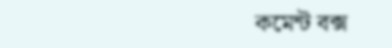কমেন্ট বক্স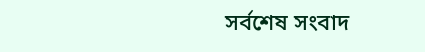সর্বশেষ সংবাদ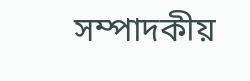সম্পাদকীয়